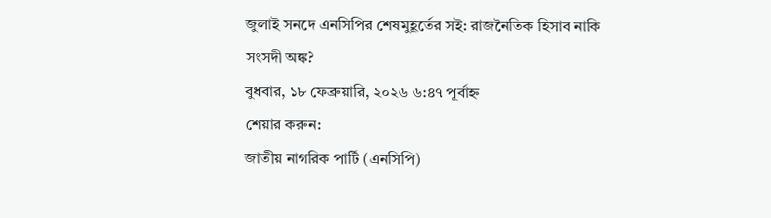জুলাই সনদে এনসিপির শেষমুহূর্তের সই: রাজনৈতিক হিসাব নাকি সংসদী অঙ্ক?
বুধবার, ১৮ ফেব্রুয়ারি, ২০২৬ ৬:৪৭ পূর্বাহ্ন
শেয়ার করুন:
জাতীয় নাগরিক পার্টি (এনসিপি)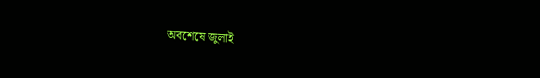অবশেষে জুলাই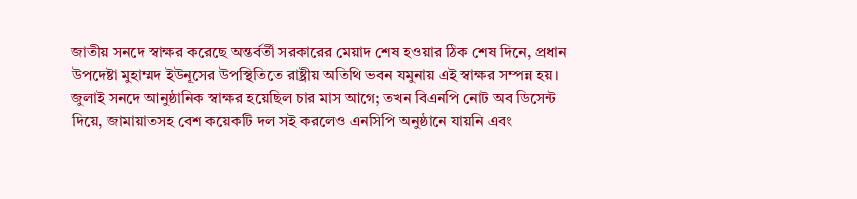জাতীয় সনদে স্বাক্ষর করেছে অন্তর্বর্তী সরকারের মেয়াদ শেষ হওয়ার ঠিক শেষ দিনে, প্রধান উপদেষ্টা মুহাম্মদ ইউনূসের উপস্থিতিতে রাষ্ট্রীয় অতিথি ভবন যমুনায় এই স্বাক্ষর সম্পন্ন হয়।
জুলাই সনদে আনুষ্ঠানিক স্বাক্ষর হয়েছিল চার মাস আগে; তখন বিএনপি নোট অব ডিসেন্ট দিয়ে, জামায়াতসহ বেশ কয়েকটি দল সই করলেও এনসিপি অনুষ্ঠানে যায়নি এবং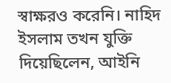স্বাক্ষরও করেনি। নাহিদ ইসলাম তখন যুক্তি দিয়েছিলেন, আইনি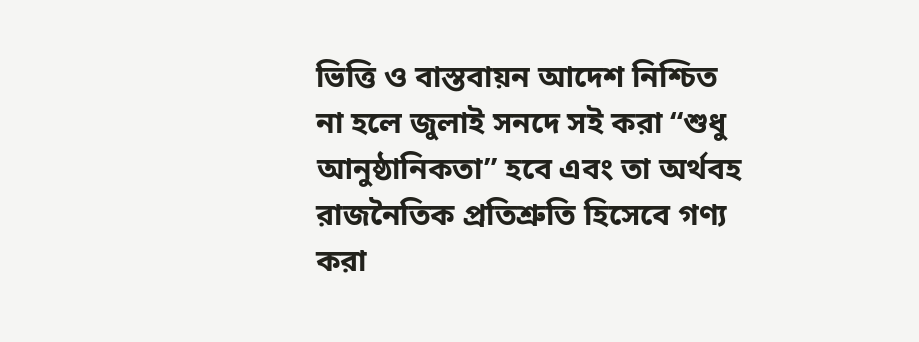ভিত্তি ও বাস্তবায়ন আদেশ নিশ্চিত না হলে জুলাই সনদে সই করা “শুধু আনুষ্ঠানিকতা” হবে এবং তা অর্থবহ রাজনৈতিক প্রতিশ্রুতি হিসেবে গণ্য করা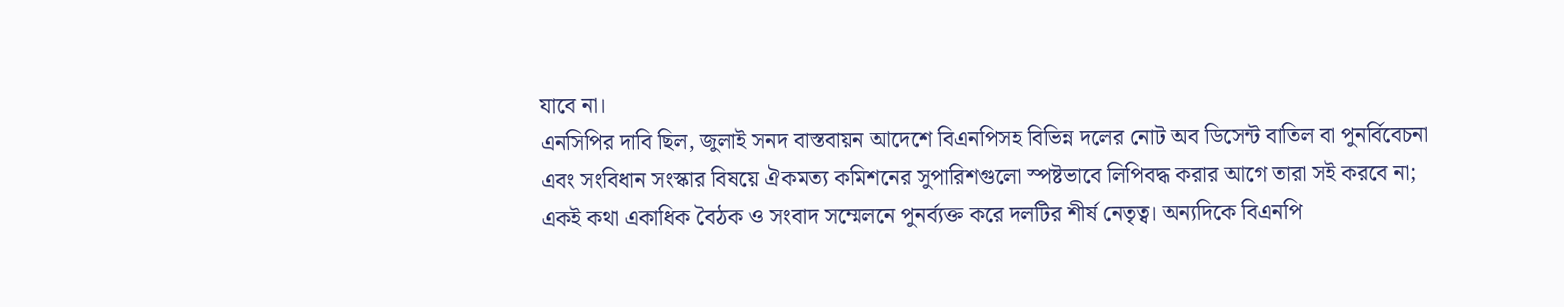যাবে না।
এনসিপির দাবি ছিল, জুলাই সনদ বাস্তবায়ন আদেশে বিএনপিসহ বিভিন্ন দলের নোট অব ডিসেন্ট বাতিল বা পুনর্বিবেচনা এবং সংবিধান সংস্কার বিষয়ে ঐকমত্য কমিশনের সুপারিশগুলো স্পষ্টভাবে লিপিবদ্ধ করার আগে তারা সই করবে না; একই কথা একাধিক বৈঠক ও সংবাদ সম্মেলনে পুনর্ব্যক্ত করে দলটির শীর্ষ নেতৃত্ব। অন্যদিকে বিএনপি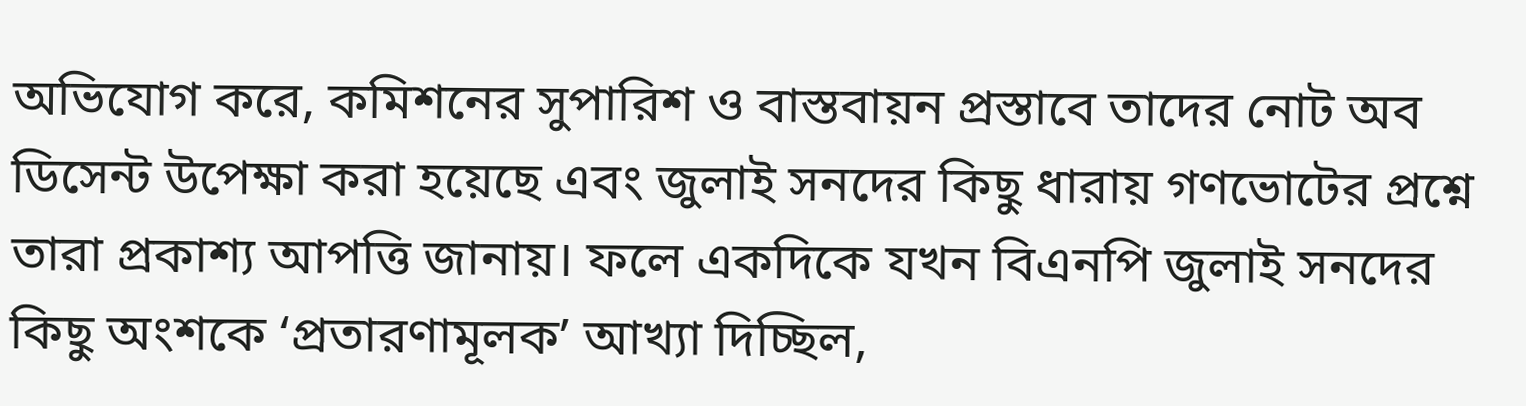অভিযোগ করে, কমিশনের সুপারিশ ও বাস্তবায়ন প্রস্তাবে তাদের নোট অব ডিসেন্ট উপেক্ষা করা হয়েছে এবং জুলাই সনদের কিছু ধারায় গণভোটের প্রশ্নে তারা প্রকাশ্য আপত্তি জানায়। ফলে একদিকে যখন বিএনপি জুলাই সনদের কিছু অংশকে ‘প্রতারণামূলক’ আখ্যা দিচ্ছিল,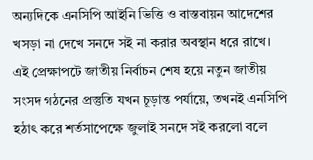অন্যদিকে এনসিপি আইনি ভিত্তি ও বাস্তবায়ন আদেশের খসড়া না দেখে সনদে সই না করার অবস্থান ধরে রাখে।
এই প্রেক্ষাপটে জাতীয় নির্বাচন শেষ হয়ে নতুন জাতীয় সংসদ গঠনের প্রস্তুতি যখন চূড়ান্ত পর্যায়ে, তখনই এনসিপি হঠাৎ করে শর্তসাপেক্ষে জুলাই সনদে সই করলো বলে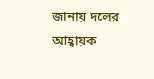জানায় দলের আহ্বায়ক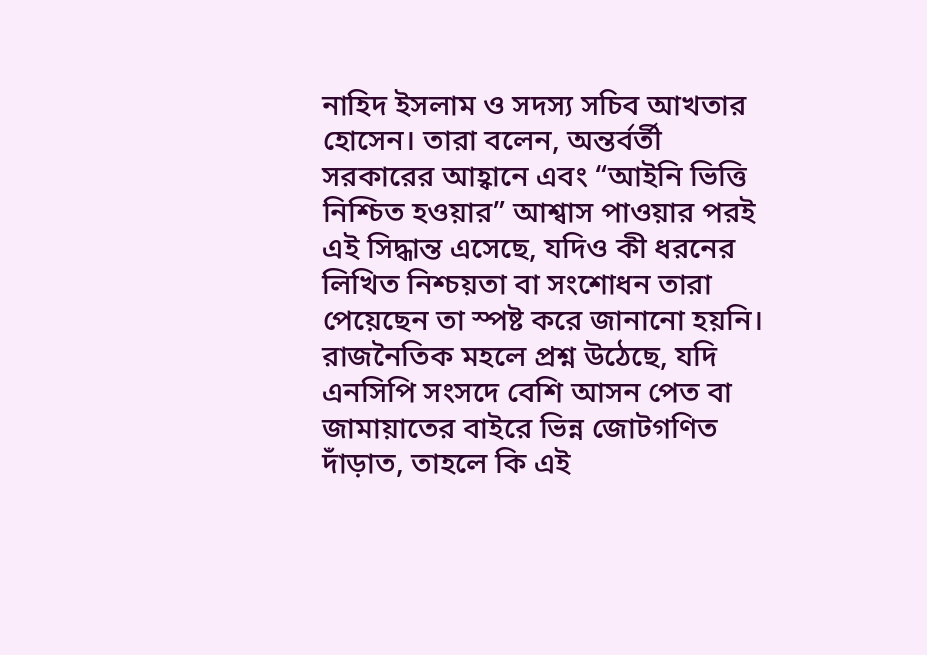নাহিদ ইসলাম ও সদস্য সচিব আখতার হোসেন। তারা বলেন, অন্তর্বর্তী সরকারের আহ্বানে এবং “আইনি ভিত্তি নিশ্চিত হওয়ার” আশ্বাস পাওয়ার পরই এই সিদ্ধান্ত এসেছে, যদিও কী ধরনের লিখিত নিশ্চয়তা বা সংশোধন তারা পেয়েছেন তা স্পষ্ট করে জানানো হয়নি। রাজনৈতিক মহলে প্রশ্ন উঠেছে, যদি এনসিপি সংসদে বেশি আসন পেত বা জামায়াতের বাইরে ভিন্ন জোটগণিত দাঁড়াত, তাহলে কি এই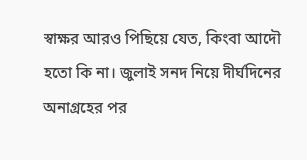স্বাক্ষর আরও পিছিয়ে যেত, কিংবা আদৌ হতো কি না। জুলাই সনদ নিয়ে দীর্ঘদিনের অনাগ্রহের পর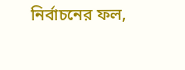নির্বাচনের ফল,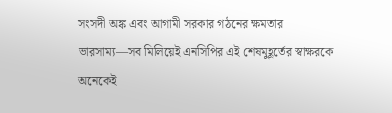সংসদী অঙ্ক এবং আগামী সরকার গঠনের ক্ষমতার ভারসাম্য—সব মিলিয়েই এনসিপির এই শেষমুহূর্তের স্বাক্ষরকে অনেকেই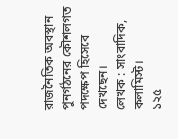রাজনৈতিক অবস্থান পুনর্গঠনের কৌশলগত পদক্ষেপ হিসেবে দেখছেন।
লেখক : সাংবাদিক, কলামিস্ট।
১২৫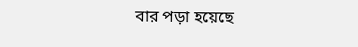বার পড়া হয়েছে